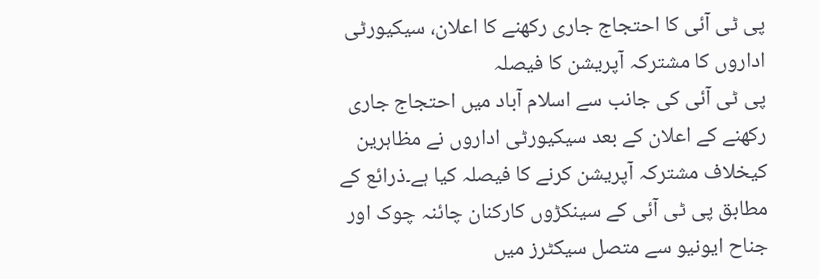پی ٹی آئی کا احتجاج جاری رکھنے کا اعلان، سیکیورٹی اداروں کا مشترکہ آپریشن کا فیصلہ
پی ٹی آئی کی جانب سے اسلام آباد میں احتجاج جاری رکھنے کے اعلان کے بعد سیکیورٹی اداروں نے مظاہرین کیخلاف مشترکہ آپریشن کرنے کا فیصلہ کیا ہے۔ذرائع کے مطابق پی ٹی آئی کے سینکڑوں کارکنان چائنہ چوک اور جناح ایونیو سے متصل سیکٹرز میں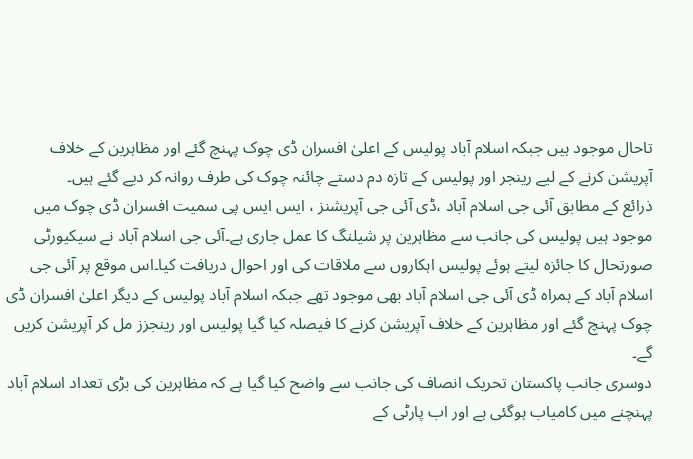تاحال موجود ہیں جبکہ اسلام آباد پولیس کے اعلیٰ افسران ڈی چوک پہنچ گئے اور مظاہرین کے خلاف آپریشن کرنے کے لیے رینجر اور پولیس کے تازہ دم دستے چائنہ چوک کی طرف روانہ کر دیے گئے ہیں۔
ذرائع کے مطابق آئی جی اسلام آباد ،ڈی آئی جی آپریشنز ، ایس ایس پی سمیت افسران ڈی چوک میں موجود ہیں پولیس کی جانب سے مظاہرین پر شیلنگ کا عمل جاری ہے۔آئی جی اسلام آباد نے سیکیورٹی صورتحال کا جائزہ لیتے ہوئے پولیس اہکاروں سے ملاقات کی اور احوال دریافت کیا۔اس موقع پر آئی جی اسلام آباد کے ہمراہ ڈی آئی جی اسلام آباد بھی موجود تھے جبکہ اسلام آباد پولیس کے دیگر اعلیٰ افسران ڈی چوک پہنچ گئے اور مظاہرین کے خلاف آپریشن کرنے کا فیصلہ کیا گیا پولیس اور رینجزز مل کر آپریشن کریں گے۔
دوسری جانب پاکستان تحریک انصاف کی جانب سے واضح کیا گیا ہے کہ مظاہرین کی بڑی تعداد اسلام آباد پہنچنے میں کامیاب ہوگئی ہے اور اب پارٹی کے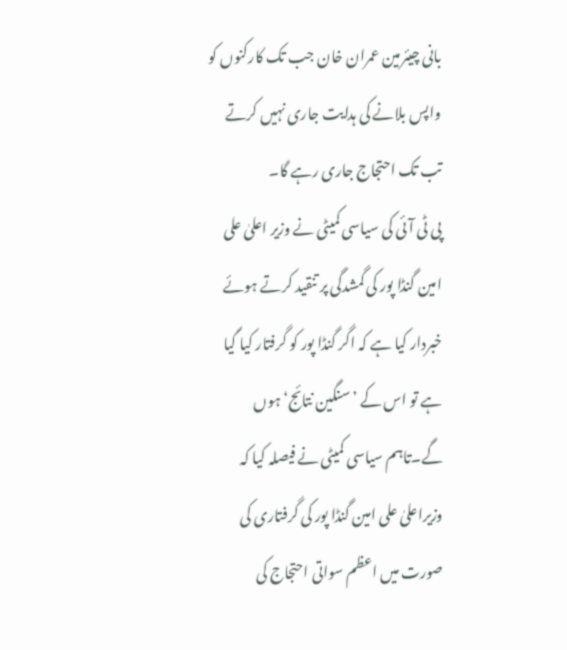بانی چیئرمین عمران خان جب تک کارکنوں کو واپس بلانے کی ہدایت جاری نہیں کرتے تب تک احتجاج جاری رہے گا۔
پی ٹی آئی کی سیاسی کمیٹی نے وزیر اعلیٰ علی امین گنڈا پور کی گمشدگی پر تنقید کرتے ہوئے خبردار کیا ہے کہ اگر گنڈا پور کو گرفتار کیا گیا ہے تو اس کے ’سنگین نتائج‘ ہوں گے۔تاہم سیاسی کمیٹی نے فیصلہ کیا کہ وزیراعلیٰ علی امین گنڈا پور کی گرفتاری کی صورت میں اعظم سواتی احتجاج کی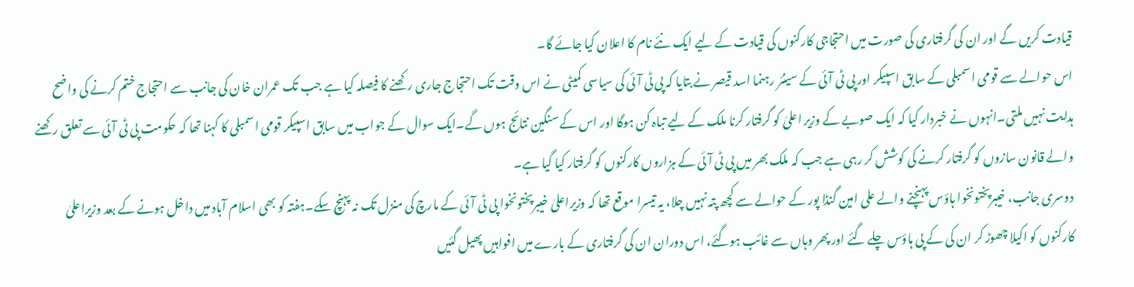قیادت کریں گے اور ان کی گرفتاری کی صورت میں احتجاجی کارکنوں کی قیادت کے لیے ایک نئے نام کا اعلان کیا جائے گا۔
اس حوالے سے قومی اسمبلی کے سابق اسپیکر اور پی ٹی آئی کے سینئر رہنما اسد قیصر نے بتایا کہ پی ٹی آئی کی سیاسی کمیٹی نے اس وقت تک احتجاج جاری رکھنے کا فیصلہ کیا ہے جب تک عمران خان کی جانب سے احتجاج ختم کرنے کی واضح ہدایت نہیں ملتی۔انہوں نے خبردار کیا کہ ایک صوبے کے وزیر اعلیٰ کو گرفتار کرنا ملک کے لیے تباہ کن ہوگا اور اس کے سنگین نتائج ہوں گے۔ایک سوال کے جواب میں سابق اسپیکر قومی اسمبلی کا کہنا تھا کہ حکومت پی ٹی آئی سے تعلق رکھنے والے قانون سازوں کو گرفتار کرنے کی کوشش کر رہی ہے جب کہ ملک بھر میں پی ٹی آئی کے ہزاروں کارکنوں کو گرفتار کیا گیا ہے۔
دوسری جانب، خیبرپختونخوا ہاؤس پہنچنے والے علی امین گنڈا پور کے حوالے سے کچھ پتہ نہیں چلا، یہ تیسرا موقع تھا کہ وزیراعلیٰ خیبرپختونخوا پی ٹی آئی کے مارچ کی منزل تک نہ پہنچ سکے۔ہفتہ کو بھی اسلام آباد میں داخل ہونے کے بعد وزیراعلیٰ کارکنوں کو اکیلا چھوڑ کر ان کی کے پی ہاؤس چلے گئے اور پھر وہاں سے غائب ہوگئے، اس دوران ان کی گرفتاری کے بارے میں افواہیں پھیل گئیں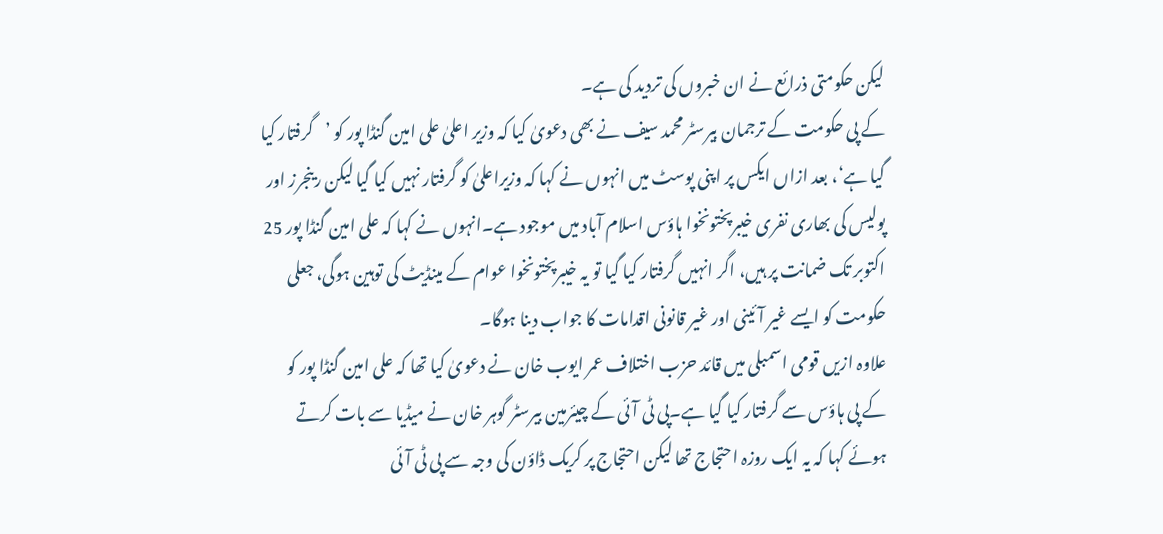لیکن حکومتی ذرائع نے ان خبروں کی تردید کی ہے۔
کے پی حکومت کے ترجمان بیرسٹر محمد سیف نے بھی دعویٰ کیا کہ وزیر اعلیٰ علی امین گنڈا پور کو ’گرفتار کیا گیا ہے‘، بعد ازاں ایکس پر اپنی پوسٹ میں انہوں نے کہا کہ وزیراعلیٰ کو گرفتار نہیں کیا گیا لیکن رینجرز اور پولیس کی بھاری نفری خیبرپختونخوا ہاؤس اسلام آباد میں موجود ہے۔انہوں نے کہا کہ علی امین گنڈا پور 25 اکتوبر تک ضمانت پر ہیں، اگر انہیں گرفتار کیا گیا تو یہ خیبرپختونخوا عوام کے مینڈیٹ کی توہین ہوگی، جعلی حکومت کو ایسے غیر آئینی اور غیر قانونی اقدامات کا جواب دینا ہوگا۔
علاوہ ازیں قومی اسمبلی میں قائد حزب اختلاف عمر ایوب خان نے دعویٰ کیا تھا کہ علی امین گنڈا پور کو کے پی ہاؤس سے گرفتار کیا گیا ہے۔پی ٹی آئی کے چیئرمین بیرسٹر گوہر خان نے میڈیا سے بات کرتے ہوئے کہا کہ یہ ایک روزہ احتجاج تھا لیکن احتجاج پر کریک ڈاؤن کی وجہ سے پی ٹی آئی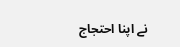نے اپنا احتجاج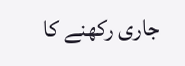جاری رکھنے کا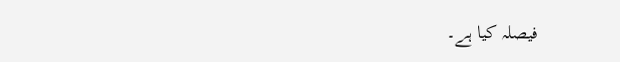فیصلہ کیا ہے۔